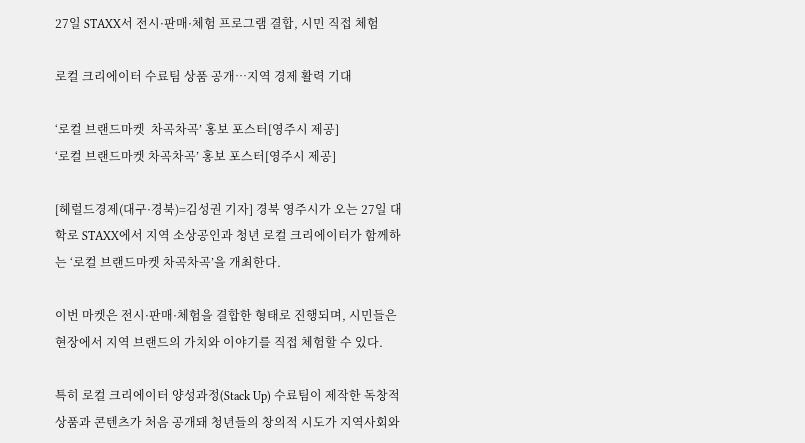27일 STAXX서 전시·판매·체험 프로그램 결합, 시민 직접 체험

로컬 크리에이터 수료팀 상품 공개…지역 경제 활력 기대

‘로컬 브랜드마켓  차곡차곡’ 홍보 포스터[영주시 제공]
‘로컬 브랜드마켓 차곡차곡’ 홍보 포스터[영주시 제공]

[헤럴드경제(대구·경북)=김성권 기자] 경북 영주시가 오는 27일 대학로 STAXX에서 지역 소상공인과 청년 로컬 크리에이터가 함께하는 ‘로컬 브랜드마켓 차곡차곡’을 개최한다.

이번 마켓은 전시·판매·체험을 결합한 형태로 진행되며, 시민들은 현장에서 지역 브랜드의 가치와 이야기를 직접 체험할 수 있다.

특히 로컬 크리에이터 양성과정(Stack Up) 수료팀이 제작한 독창적 상품과 콘텐츠가 처음 공개돼 청년들의 창의적 시도가 지역사회와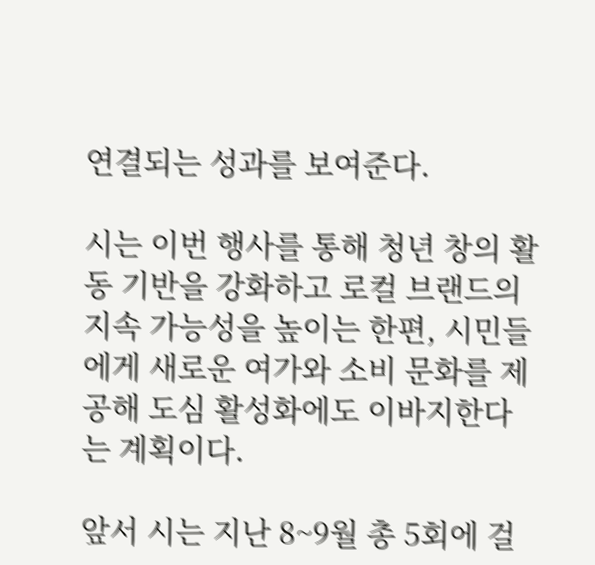연결되는 성과를 보여준다.

시는 이번 행사를 통해 청년 창의 활동 기반을 강화하고 로컬 브랜드의 지속 가능성을 높이는 한편, 시민들에게 새로운 여가와 소비 문화를 제공해 도심 활성화에도 이바지한다는 계획이다.

앞서 시는 지난 8~9월 총 5회에 걸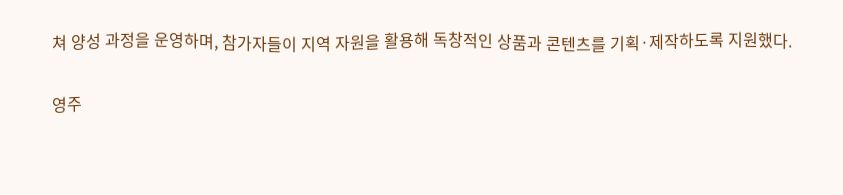쳐 양성 과정을 운영하며, 참가자들이 지역 자원을 활용해 독창적인 상품과 콘텐츠를 기획·제작하도록 지원했다.

영주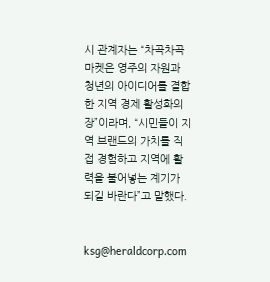시 관계자는 “차곡차곡마켓은 영주의 자원과 청년의 아이디어를 결합한 지역 경제 활성화의 장”이라며, “시민들이 지역 브랜드의 가치를 직접 경험하고 지역에 활력을 불어넣는 계기가 되길 바란다”고 말했다.


ksg@heraldcorp.com